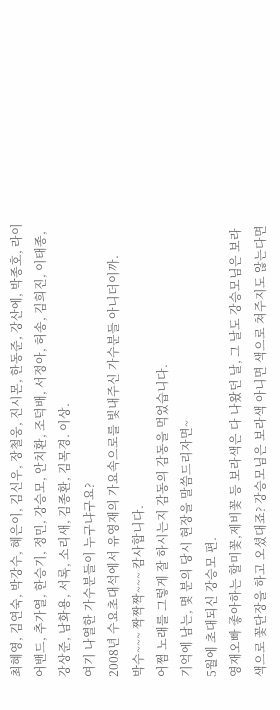최혜영, 김연숙, 박강수, 혜은이, 김신우, 장철웅, 진시몬, 한동준, 강산에, 박종호, 라이어밴드, 추가열, 한승기, 정민, 강승모, 안치환, 조덕배, 서정아, 허송, 김희진, 이태종, 강상준, 남화용, 서록, 소리새, 김종환, 김목경. 이상.
여기 나열한 가수분들이 누구냐구요?
2008년 수요초대석에서 유영재의 가요속으로를 빛내주신 가수분들 아니더이까.
박수~~~ 짝짝짝~~~ 캄사합니다.
어쩜 노래를 그렇게 잘 하시는지 감동의 감동을 먹었습니다.
기억에 남는, 몇 분의 당시 현장을 말씀드리자면~
5월에 초대되신 강승모 편.
영재오빠 좋아하는 할미꽃,제비꽃 등 보라색은 다 나왔던 날, 그 날도 강승모님은 보라색으로 꽃단장을 하고 오셨대죠? 강승모님은 보라색 아니면 색으로 쳐주지도 않는다면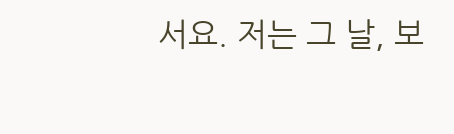서요. 저는 그 날, 보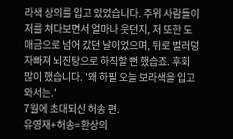라색 상의를 입고 있었습니다. 주위 사람들이 저를 쳐다보면서 얼마나 웃던지, 저 또한 도매금으로 넘어 갔던 날이었으며, 뒤로 벌러덩 자빠져 뇌진탕으로 하직할 뻔 했습죠. 후회 많이 했습니다. '왜 하필 오늘 보라색을 입고 와서는.'
7월에 초대되신 허송 편.
유영재+허송=환상의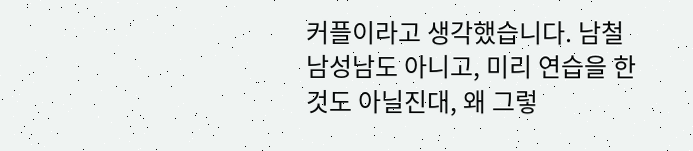커플이라고 생각했습니다. 남철 남성남도 아니고, 미리 연습을 한 것도 아닐진대, 왜 그렇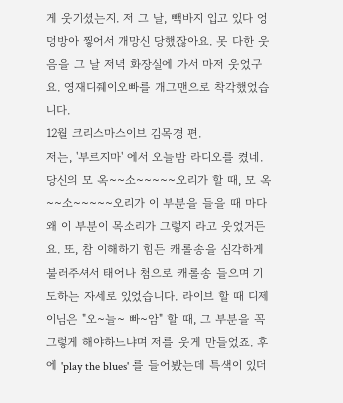게 웃기셨는지. 저 그 날, 빽바지 입고 있다 엉덩방아 찧어서 개망신 당했잖아요. 못 다한 웃음을 그 날 저녁 화장실에 가서 마저 웃었구요. 영재디줴이오빠를 개그맨으로 착각했었습니다.
12월 크리스마스이브 김목경 편.
저는, '부르지마' 에서 오늘밤 라디오를 켰네. 당신의 모 옥~~소~~~~~오리가 할 때, 모 옥~~소~~~~~오리가 이 부분을 들을 때 마다 왜 이 부분이 목소리가 그렇지 라고 웃었거든요. 또, 참 이해하기 힘든 캐롤송을 심각하게 불러주셔서 태어나 첨으로 캐롤송 들으며 기도하는 자세로 있었습니다. 라이브 할 때 디제이님은 "오~늘~ 빠~암" 할 때, 그 부분을 꼭 그렇게 해야하느냐며 저를 웃게 만들었죠. 후에 'play the blues' 를 들어봤는데 특색이 있더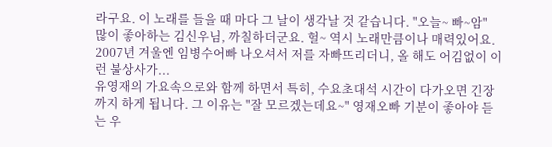라구요. 이 노래를 들을 때 마다 그 날이 생각날 것 같습니다. "오늘~ 빠~암"
많이 좋아하는 김신우님, 까칠하더군요. 헐~ 역시 노래만큼이나 매력있어요.
2007년 겨울엔 임병수어빠 나오셔서 저를 자빠뜨리더니, 올 해도 어김없이 이런 불상사가...
유영재의 가요속으로와 함께 하면서 특히, 수요초대석 시간이 다가오면 긴장까지 하게 됩니다. 그 이유는 "잘 모르겠는데요~" 영재오빠 기분이 좋아야 듣는 우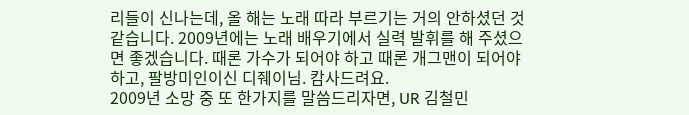리들이 신나는데, 올 해는 노래 따라 부르기는 거의 안하셨던 것 같습니다. 2009년에는 노래 배우기에서 실력 발휘를 해 주셨으면 좋겠습니다. 때론 가수가 되어야 하고 때론 개그맨이 되어야 하고, 팔방미인이신 디줴이님. 캄사드려요.
2009년 소망 중 또 한가지를 말씀드리자면, UR 김철민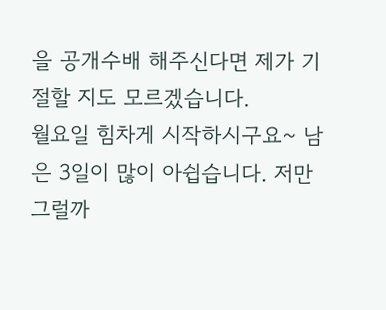을 공개수배 해주신다면 제가 기절할 지도 모르겠습니다.
월요일 힘차게 시작하시구요~ 남은 3일이 많이 아쉽습니다. 저만 그럴까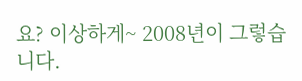요? 이상하게~ 2008년이 그렇습니다.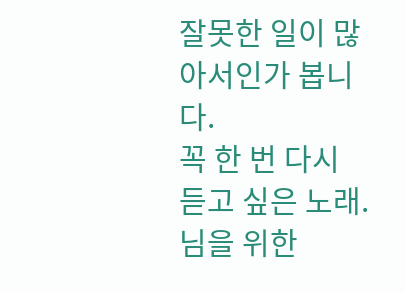잘못한 일이 많아서인가 봅니다.
꼭 한 번 다시 듣고 싶은 노래. 님을 위한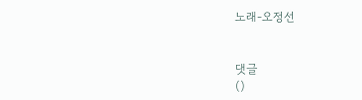노래-오정선


댓글
()